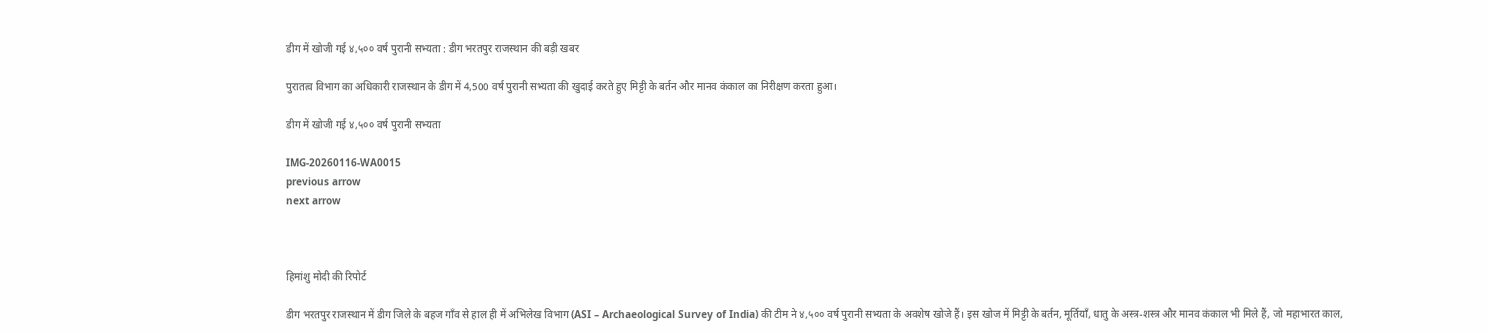डीग में खोजी गई ४,५०० वर्ष पुरानी सभ्यता : डीग भरतपुर राजस्थान की बड़ी खबर

पुरातत्व विभाग का अधिकारी राजस्थान के डीग में 4,500 वर्ष पुरानी सभ्यता की खुदाई करते हुए मिट्टी के बर्तन और मानव कंकाल का निरीक्षण करता हुआ।

डीग में खोजी गई ४,५०० वर्ष पुरानी सभ्यता

IMG-20260116-WA0015
previous arrow
next arrow



हिमांशु मोदी की रिपोर्ट

डीग भरतपुर राजस्थान में डीग जिले के बहज गाँव से हाल ही में अभिलेख विभाग (ASI – Archaeological Survey of India) की टीम ने ४,५०० वर्ष पुरानी सभ्यता के अवशेष खोजे हैं। इस खोज में मिट्टी के बर्तन, मूर्तियाँ, धातु के अस्त्र-शस्त्र और मानव कंकाल भी मिले हैं, जो महाभारत काल,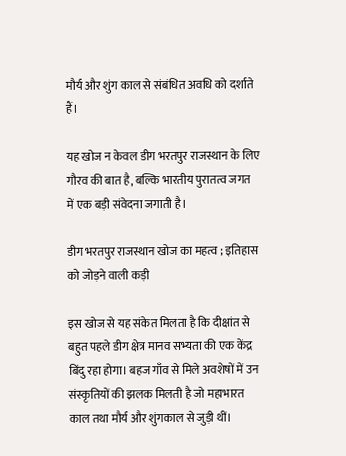मौर्य और शुंग काल से संबंधित अवधि को दर्शाते हैं।

यह खोज न केवल डीग भरतपुर राजस्थान के लिए गौरव की बात है, बल्कि भारतीय पुरातत्व जगत में एक बड़ी संवेदना जगाती है।

डीग भरतपुर राजस्थान खोज का महत्व ; इतिहास को जोड़ने वाली कड़ी

इस खोज से यह संकेत मिलता है कि दीक्षांत से बहुत पहले डीग क्षेत्र मानव सभ्यता की एक केंद्र बिंदु रहा होगा। बहज गाँव से मिले अवशेषों में उन संस्कृतियों की झलक मिलती है जो महाभारत काल तथा मौर्य और शुंगकाल से जुड़ी थीं।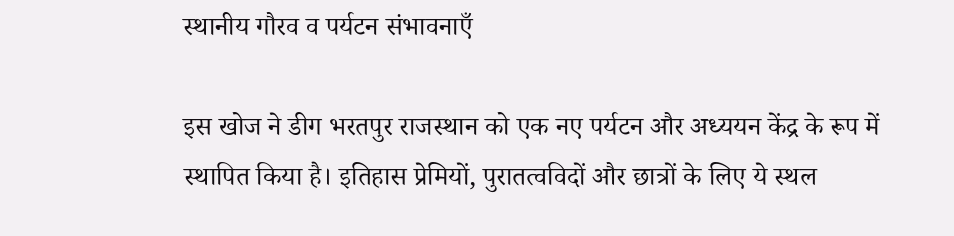स्थानीय गौरव व पर्यटन संभावनाएँ

इस खोज ने डीग भरतपुर राजस्थान को एक नए पर्यटन और अध्ययन केंद्र के रूप में स्थापित किया है। इतिहास प्रेमियों, पुरातत्वविदों और छात्रों के लिए ये स्थल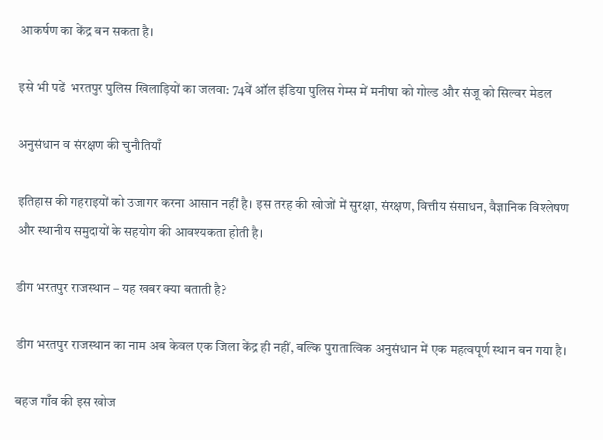आकर्षण का केंद्र बन सकता है।

इसे भी पढें  भरतपुर पुलिस खिलाड़ियों का जलवा: 74वें ऑल इंडिया पुलिस गेम्स में मनीषा को गोल्ड और संजू को सिल्वर मेडल

अनुसंधान व संरक्षण की चुनौतियाँ

इतिहास की गहराइयों को उजागर करना आसान नहीं है। इस तरह की खोजों में सुरक्षा, संरक्षण, वित्तीय संसाधन, वैज्ञानिक विश्लेषण और स्थानीय समुदायों के सहयोग की आवश्यकता होती है।

डीग भरतपुर राजस्थान – यह खबर क्या बताती है?

डीग भरतपुर राजस्थान का नाम अब केवल एक जिला केंद्र ही नहीं, बल्कि पुरातात्विक अनुसंधान में एक महत्वपूर्ण स्थान बन गया है।

बहज गाँव की इस खोज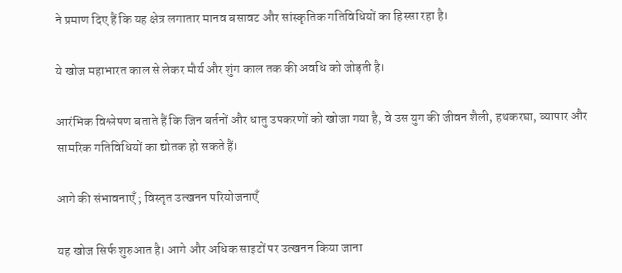ने प्रमाण दिए हैं कि यह क्षेत्र लगातार मानव बसावट और सांस्कृतिक गतिविधियों का हिस्सा रहा है।

ये खोज महाभारत काल से लेकर मौर्य और शुंग काल तक की अवधि को जोड़ती है।

आरंभिक विश्लेषण बताते हैं कि जिन बर्तनों और धातु उपकरणों को खोजा गया है, वे उस युग की जीवन शैली, हथकरघा, व्यापार और सामरिक गतिविधियों का द्योतक हो सकते हैं।

आगे की संभावनाएँ ; विस्तृत उत्खनन परियोजनाएँ

यह खोज सिर्फ शुरुआत है। आगे और अधिक साइटों पर उत्खनन किया जाना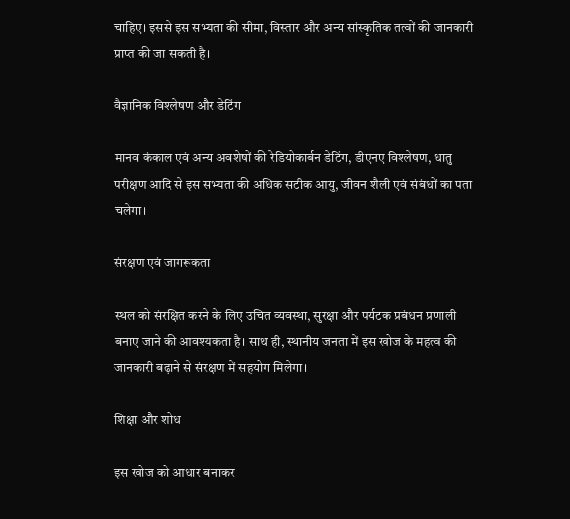चाहिए। इससे इस सभ्यता की सीमा, विस्तार और अन्य सांस्कृतिक तत्वों की जानकारी प्राप्त की जा सकती है।

वैज्ञानिक विश्लेषण और डेटिंग

मानव कंकाल एवं अन्य अवशेषों की रेडियोकार्बन डेटिंग, डीएनए विश्लेषण, धातु परीक्षण आदि से इस सभ्यता की अधिक सटीक आयु, जीवन शैली एवं संबंधों का पता चलेगा।

संरक्षण एवं जागरूकता

स्थल को संरक्षित करने के लिए उचित व्यवस्था, सुरक्षा और पर्यटक प्रबंधन प्रणाली बनाए जाने की आवश्यकता है। साथ ही, स्थानीय जनता में इस खोज के महत्व की जानकारी बढ़ाने से संरक्षण में सहयोग मिलेगा।

शिक्षा और शोध

इस खोज को आधार बनाकर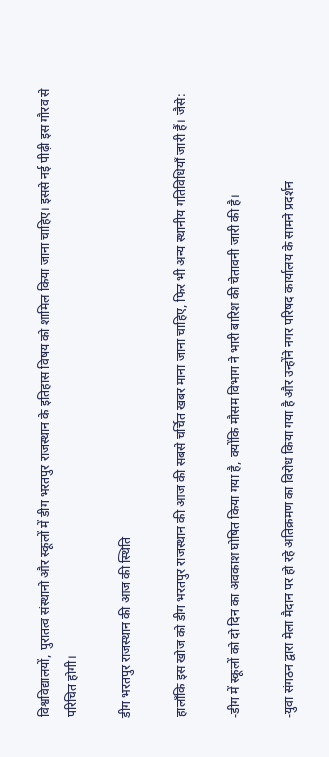विश्वविद्यालयों, पुरातत्व संस्थानो और स्कूलों में डीग भरतपुर राजस्थान के इतिहास विषय को शामिल किया जाना चाहिए। इससे नई पीढ़ी इस गौरव से परिचित होगी।

डीग भरतपुर राजस्थान की आज की स्थिति

हालाँकि इस खोज को डीग भरतपुर राजस्थान की आज की सबसे चर्चित खबर माना जाना चाहिए, फिर भी अन्य स्थानीय गतिविधियाँ जारी हैं। जैसे:

-डीग में स्कूलों को दो दिन का अवकाश घोषित किया गया है, क्योंकि मौसम विभाग ने भारी बारिश की चेतावनी जारी की है।

-युवा संगठन द्वारा मेला मैदान पर हो रहे अतिक्रमण का विरोध किया गया है और उन्होंने नगर परिषद कार्यालय के सामने प्रदर्शन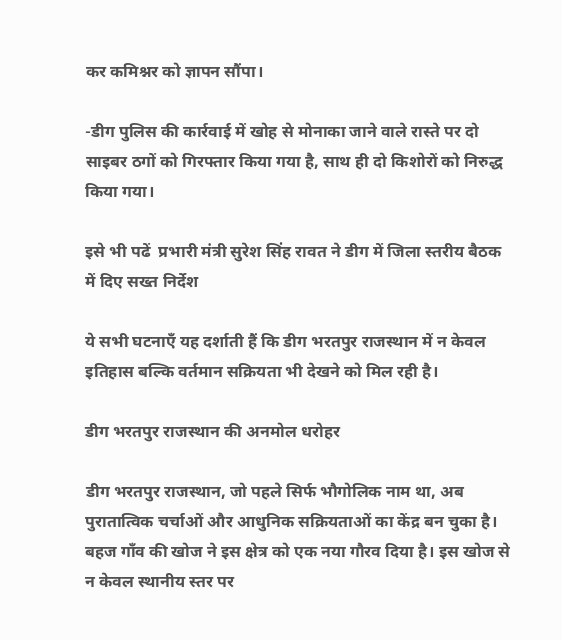कर कमिश्नर को ज्ञापन सौंपा।

-डीग पुलिस की कार्रवाई में खोह से मोनाका जाने वाले रास्ते पर दो साइबर ठगों को गिरफ्तार किया गया है, साथ ही दो किशोरों को निरुद्ध किया गया।

इसे भी पढें  प्रभारी मंत्री सुरेश सिंह रावत ने डीग में जिला स्तरीय बैठक में दिए सख्त निर्देश

ये सभी घटनाएँ यह दर्शाती हैं कि डीग भरतपुर राजस्थान में न केवल इतिहास बल्कि वर्तमान सक्रियता भी देखने को मिल रही है।

डीग भरतपुर राजस्थान की अनमोल धरोहर

डीग भरतपुर राजस्थान, जो पहले सिर्फ भौगोलिक नाम था, अब पुरातात्विक चर्चाओं और आधुनिक सक्रियताओं का केंद्र बन चुका है। बहज गाँव की खोज ने इस क्षेत्र को एक नया गौरव दिया है। इस खोज से न केवल स्थानीय स्तर पर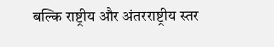बल्कि राष्ट्रीय और अंतरराष्ट्रीय स्तर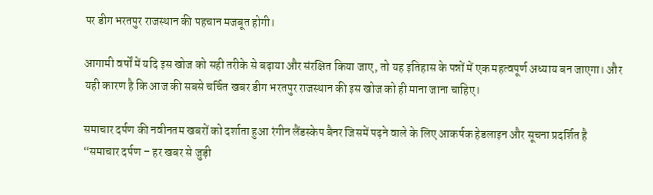पर डीग भरतपुर राजस्थान की पहचान मजबूत होगी।

आगामी वर्षों में यदि इस खोज को सही तरीके से बढ़ाया और संरक्षित किया जाए, तो यह इतिहास के पन्नों में एक महत्वपूर्ण अध्याय बन जाएगा। और यही कारण है कि आज की सबसे चर्चित खबर डीग भरतपुर राजस्थान की इस खोज को ही माना जाना चाहिए।

समाचार दर्पण की नवीनतम खबरों को दर्शाता हुआ रंगीन लैंडस्केप बैनर जिसमें पढ़ने वाले के लिए आकर्षक हेडलाइन और सूचना प्रदर्शित है
“समाचार दर्पण – हर खबर से जुड़ी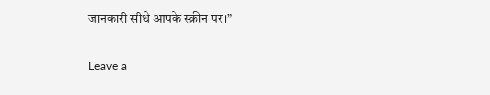जानकारी सीधे आपके स्क्रीन पर।”

Leave a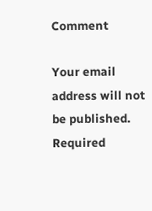Comment

Your email address will not be published. Required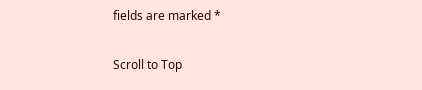fields are marked *

Scroll to Top